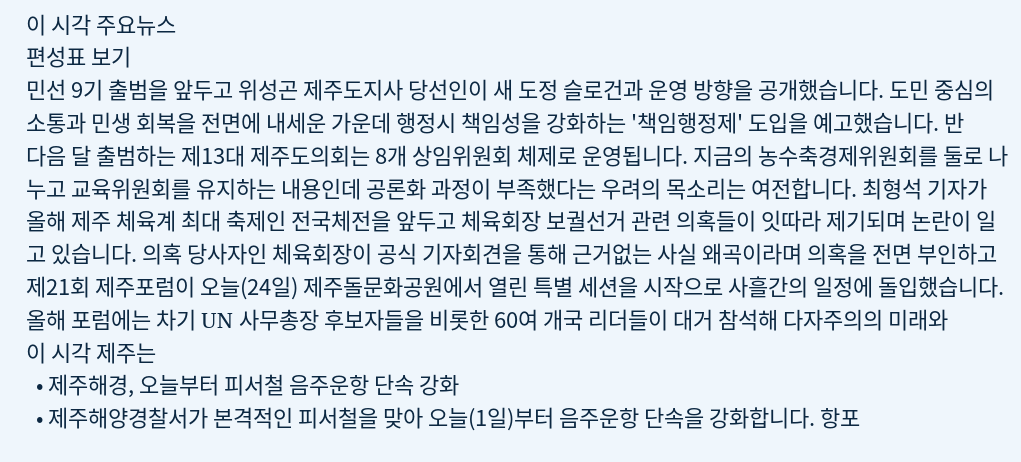이 시각 주요뉴스
편성표 보기
민선 9기 출범을 앞두고 위성곤 제주도지사 당선인이 새 도정 슬로건과 운영 방향을 공개했습니다. 도민 중심의 소통과 민생 회복을 전면에 내세운 가운데 행정시 책임성을 강화하는 '책임행정제' 도입을 예고했습니다. 반
다음 달 출범하는 제13대 제주도의회는 8개 상임위원회 체제로 운영됩니다. 지금의 농수축경제위원회를 둘로 나누고 교육위원회를 유지하는 내용인데 공론화 과정이 부족했다는 우려의 목소리는 여전합니다. 최형석 기자가
올해 제주 체육계 최대 축제인 전국체전을 앞두고 체육회장 보궐선거 관련 의혹들이 잇따라 제기되며 논란이 일고 있습니다. 의혹 당사자인 체육회장이 공식 기자회견을 통해 근거없는 사실 왜곡이라며 의혹을 전면 부인하고
제21회 제주포럼이 오늘(24일) 제주돌문화공원에서 열린 특별 세션을 시작으로 사흘간의 일정에 돌입했습니다. 올해 포럼에는 차기 UN 사무총장 후보자들을 비롯한 60여 개국 리더들이 대거 참석해 다자주의의 미래와
이 시각 제주는
  • 제주해경, 오늘부터 피서철 음주운항 단속 강화
  • 제주해양경찰서가 본격적인 피서철을 맞아 오늘(1일)부터 음주운항 단속을 강화합니다. 항포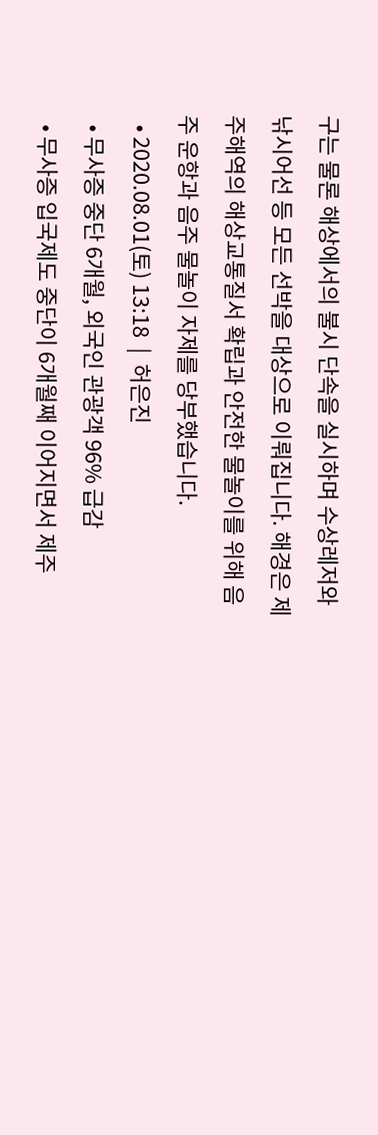구는 물론 해상에서의 불시 단속을 실시하며 수상레저와 낚시어선 등 모든 선박을 대상으로 이뤄집니다. 해경은 제주해역의 해상교통질서 확립과 안전한 물놀이를 위해 음주 운항과 음주 물놀이 자제를 당부했습니다.
  • 2020.08.01(토) 13:18  |  허은진
  • 무사증 중단 6개월, 외국인 관광객 96% 급감
  • 무사증 입국제도 중단이 6개월째 이어지면서 제주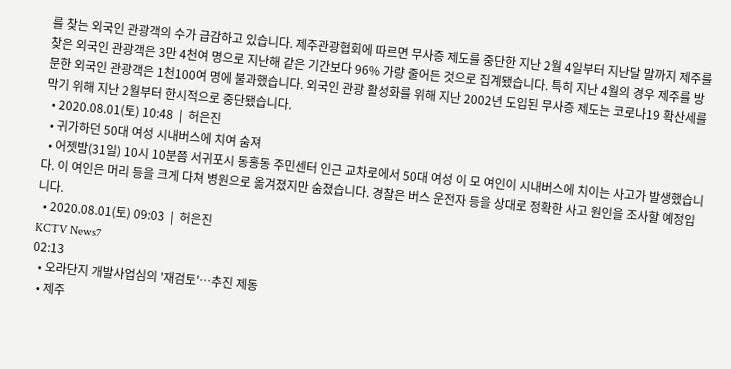를 찾는 외국인 관광객의 수가 급감하고 있습니다. 제주관광협회에 따르면 무사증 제도를 중단한 지난 2월 4일부터 지난달 말까지 제주를 찾은 외국인 관광객은 3만 4천여 명으로 지난해 같은 기간보다 96% 가량 줄어든 것으로 집계됐습니다. 특히 지난 4월의 경우 제주를 방문한 외국인 관광객은 1천100여 명에 불과했습니다. 외국인 관광 활성화를 위해 지난 2002년 도입된 무사증 제도는 코로나19 확산세를 막기 위해 지난 2월부터 한시적으로 중단됐습니다.
  • 2020.08.01(토) 10:48  |  허은진
  • 귀가하던 50대 여성 시내버스에 치여 숨져
  • 어젯밤(31일) 10시 10분쯤 서귀포시 동홍동 주민센터 인근 교차로에서 50대 여성 이 모 여인이 시내버스에 치이는 사고가 발생했습니다. 이 여인은 머리 등을 크게 다쳐 병원으로 옮겨졌지만 숨졌습니다. 경찰은 버스 운전자 등을 상대로 정확한 사고 원인을 조사할 예정입니다.
  • 2020.08.01(토) 09:03  |  허은진
KCTV News7
02:13
  • 오라단지 개발사업심의 '재검토'…추진 제동
  • 제주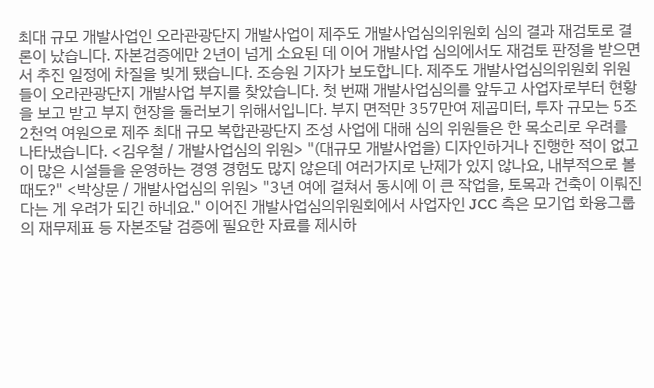최대 규모 개발사업인 오라관광단지 개발사업이 제주도 개발사업심의위원회 심의 결과 재검토로 결론이 났습니다. 자본검증에만 2년이 넘게 소요된 데 이어 개발사업 심의에서도 재검토 판정을 받으면서 추진 일정에 차질을 빚게 됐습니다. 조승원 기자가 보도합니다. 제주도 개발사업심의위원회 위원들이 오라관광단지 개발사업 부지를 찾았습니다. 첫 번째 개발사업심의를 앞두고 사업자로부터 현황을 보고 받고 부지 현장을 둘러보기 위해서입니다. 부지 면적만 357만여 제곱미터, 투자 규모는 5조 2천억 여원으로 제주 최대 규모 복합관광단지 조성 사업에 대해 심의 위원들은 한 목소리로 우려를 나타냈습니다. <김우철 / 개발사업심의 위원> "(대규모 개발사업을) 디자인하거나 진행한 적이 없고 이 많은 시설들을 운영하는 경영 경험도 많지 않은데 여러가지로 난제가 있지 않나요, 내부적으로 볼 때도?" <박상문 / 개발사업심의 위원> "3년 여에 걸쳐서 동시에 이 큰 작업을, 토목과 건축이 이뤄진다는 게 우려가 되긴 하네요." 이어진 개발사업심의위원회에서 사업자인 JCC 측은 모기업 화융그룹의 재무제표 등 자본조달 검증에 필요한 자료를 제시하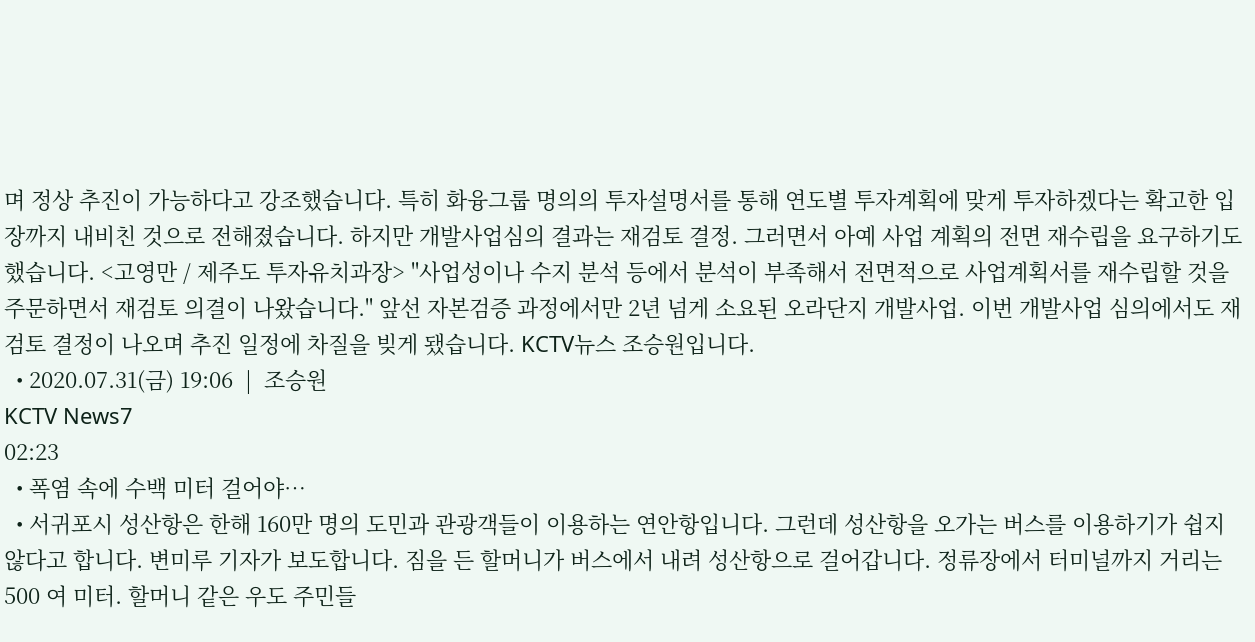며 정상 추진이 가능하다고 강조했습니다. 특히 화융그룹 명의의 투자설명서를 통해 연도별 투자계획에 맞게 투자하겠다는 확고한 입장까지 내비친 것으로 전해졌습니다. 하지만 개발사업심의 결과는 재검토 결정. 그러면서 아예 사업 계획의 전면 재수립을 요구하기도 했습니다. <고영만 / 제주도 투자유치과장> "사업성이나 수지 분석 등에서 분석이 부족해서 전면적으로 사업계획서를 재수립할 것을 주문하면서 재검토 의결이 나왔습니다." 앞선 자본검증 과정에서만 2년 넘게 소요된 오라단지 개발사업. 이번 개발사업 심의에서도 재검토 결정이 나오며 추진 일정에 차질을 빚게 됐습니다. KCTV뉴스 조승원입니다.
  • 2020.07.31(금) 19:06  |  조승원
KCTV News7
02:23
  • 폭염 속에 수백 미터 걸어야…
  • 서귀포시 성산항은 한해 160만 명의 도민과 관광객들이 이용하는 연안항입니다. 그런데 성산항을 오가는 버스를 이용하기가 쉽지 않다고 합니다. 변미루 기자가 보도합니다. 짐을 든 할머니가 버스에서 내려 성산항으로 걸어갑니다. 정류장에서 터미널까지 거리는 500 여 미터. 할머니 같은 우도 주민들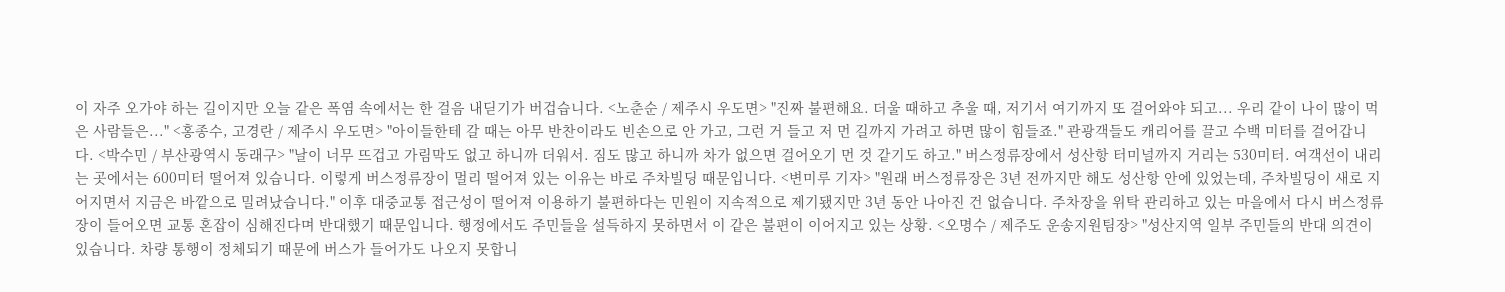이 자주 오가야 하는 길이지만 오늘 같은 폭염 속에서는 한 걸음 내딛기가 버겁습니다. <노춘순 / 제주시 우도면> "진짜 불편해요. 더울 때하고 추울 때, 저기서 여기까지 또 걸어와야 되고... 우리 같이 나이 많이 먹은 사람들은..." <홍종수, 고경란 / 제주시 우도면> "아이들한테 갈 때는 아무 반찬이라도 빈손으로 안 가고, 그런 거 들고 저 먼 길까지 가려고 하면 많이 힘들죠." 관광객들도 캐리어를 끌고 수백 미터를 걸어갑니다. <박수민 / 부산광역시 동래구> "날이 너무 뜨겁고 가림막도 없고 하니까 더워서. 짐도 많고 하니까 차가 없으면 걸어오기 먼 것 같기도 하고." 버스정류장에서 성산항 터미널까지 거리는 530미터. 여객선이 내리는 곳에서는 600미터 떨어져 있습니다. 이렇게 버스정류장이 멀리 떨어져 있는 이유는 바로 주차빌딩 때문입니다. <변미루 기자> "원래 버스정류장은 3년 전까지만 해도 성산항 안에 있었는데, 주차빌딩이 새로 지어지면서 지금은 바깥으로 밀려났습니다." 이후 대중교통 접근성이 떨어져 이용하기 불편하다는 민원이 지속적으로 제기됐지만 3년 동안 나아진 건 없습니다. 주차장을 위탁 관리하고 있는 마을에서 다시 버스정류장이 들어오면 교통 혼잡이 심해진다며 반대했기 때문입니다. 행정에서도 주민들을 설득하지 못하면서 이 같은 불편이 이어지고 있는 상황. <오명수 / 제주도 운송지원팀장> "성산지역 일부 주민들의 반대 의견이 있습니다. 차량 통행이 정체되기 때문에 버스가 들어가도 나오지 못합니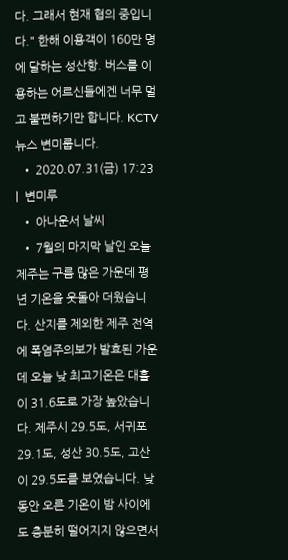다. 그래서 현재 협의 중입니다." 한해 이용객이 160만 명에 달하는 성산항. 버스를 이용하는 어르신들에겐 너무 멀고 불편하기만 합니다. KCTV뉴스 변미룹니다.
  • 2020.07.31(금) 17:23  |  변미루
  • 아나운서 날씨
  • 7월의 마지막 날인 오늘 제주는 구름 많은 가운데 평년 기온을 웃돌아 더웠습니다. 산지를 제외한 제주 전역에 폭염주의보가 발효된 가운데 오늘 낮 최고기온은 대흘이 31.6도로 가장 높았습니다. 제주시 29.5도, 서귀포 29.1도, 성산 30.5도, 고산이 29.5도를 보였습니다. 낮 동안 오른 기온이 밤 사이에도 충분히 떨어지지 않으면서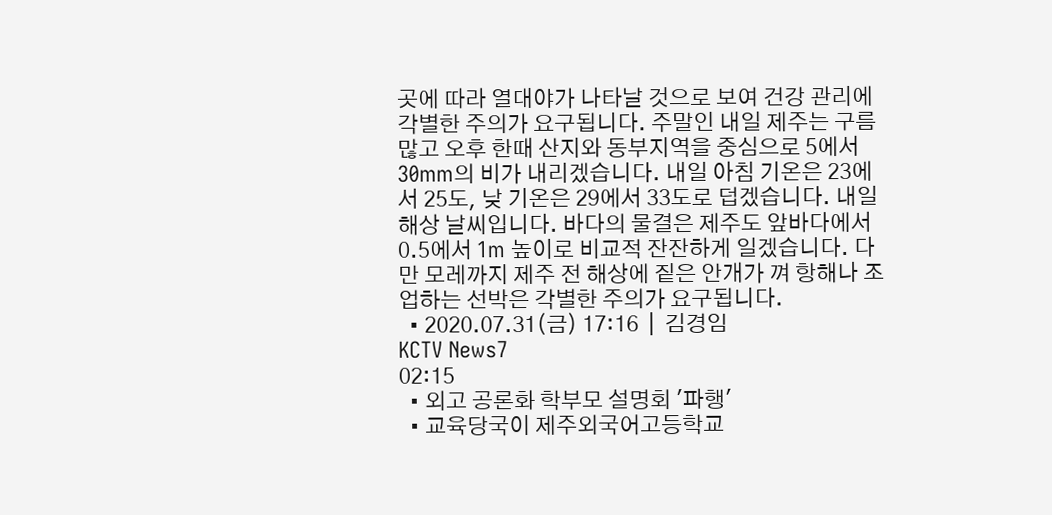곳에 따라 열대야가 나타날 것으로 보여 건강 관리에 각별한 주의가 요구됩니다. 주말인 내일 제주는 구름 많고 오후 한때 산지와 동부지역을 중심으로 5에서 30mm의 비가 내리겠습니다. 내일 아침 기온은 23에서 25도, 낮 기온은 29에서 33도로 덥겠습니다. 내일 해상 날씨입니다. 바다의 물결은 제주도 앞바다에서 0.5에서 1m 높이로 비교적 잔잔하게 일겠습니다. 다만 모레까지 제주 전 해상에 짙은 안개가 껴 항해나 조업하는 선박은 각별한 주의가 요구됩니다.
  • 2020.07.31(금) 17:16  |  김경임
KCTV News7
02:15
  • 외고 공론화 학부모 설명회 '파행'
  • 교육당국이 제주외국어고등학교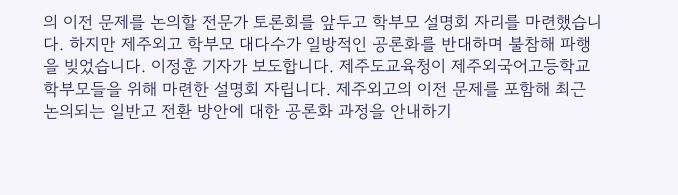의 이전 문제를 논의할 전문가 토론회를 앞두고 학부모 설명회 자리를 마련했습니다. 하지만 제주외고 학부모 대다수가 일방적인 공론화를 반대하며 불참해 파행을 빚었습니다. 이정훈 기자가 보도합니다. 제주도교육청이 제주외국어고등학교 학부모들을 위해 마련한 설명회 자립니다. 제주외고의 이전 문제를 포함해 최근 논의되는 일반고 전환 방안에 대한 공론화 과정을 안내하기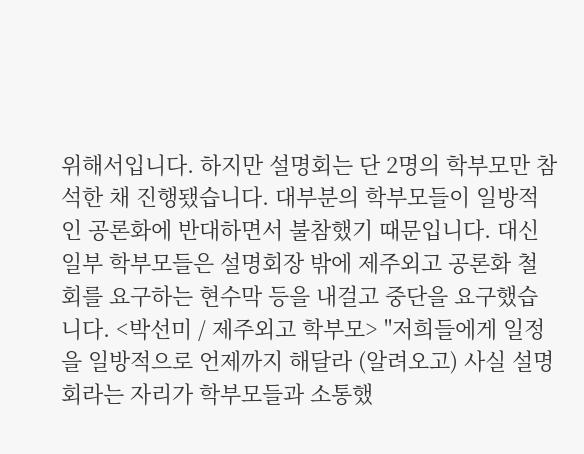위해서입니다. 하지만 설명회는 단 2명의 학부모만 참석한 채 진행됐습니다. 대부분의 학부모들이 일방적인 공론화에 반대하면서 불참했기 때문입니다. 대신 일부 학부모들은 설명회장 밖에 제주외고 공론화 철회를 요구하는 현수막 등을 내걸고 중단을 요구했습니다. <박선미 / 제주외고 학부모> "저희들에게 일정을 일방적으로 언제까지 해달라 (알려오고) 사실 설명회라는 자리가 학부모들과 소통했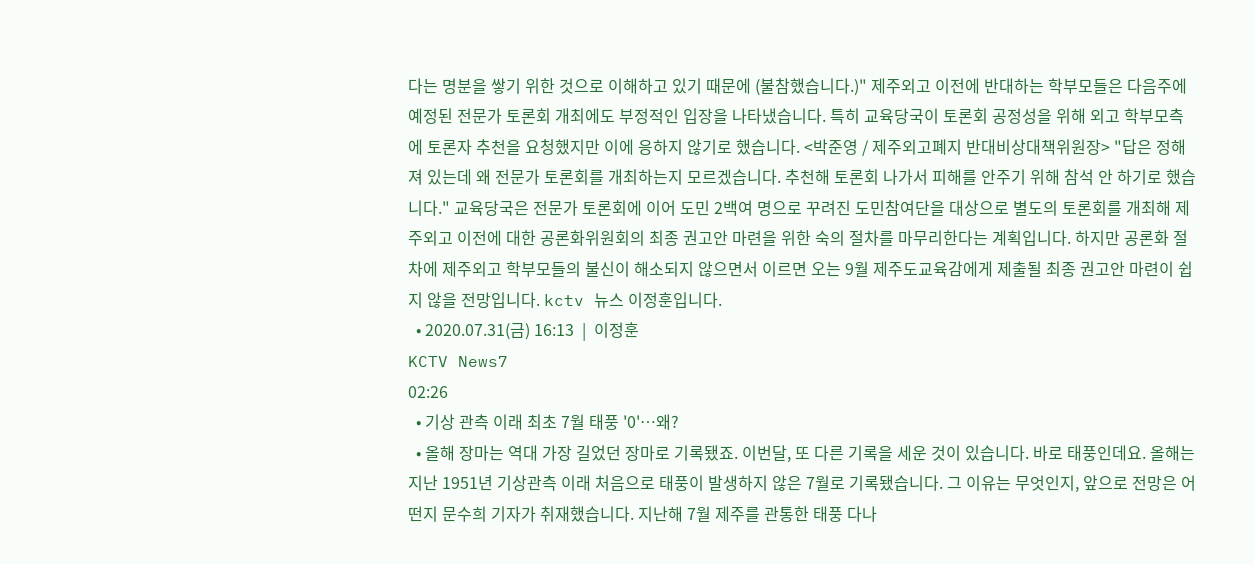다는 명분을 쌓기 위한 것으로 이해하고 있기 때문에 (불참했습니다.)" 제주외고 이전에 반대하는 학부모들은 다음주에 예정된 전문가 토론회 개최에도 부정적인 입장을 나타냈습니다. 특히 교육당국이 토론회 공정성을 위해 외고 학부모측에 토론자 추천을 요청했지만 이에 응하지 않기로 했습니다. <박준영 / 제주외고폐지 반대비상대책위원장> "답은 정해져 있는데 왜 전문가 토론회를 개최하는지 모르겠습니다. 추천해 토론회 나가서 피해를 안주기 위해 참석 안 하기로 했습니다." 교육당국은 전문가 토론회에 이어 도민 2백여 명으로 꾸려진 도민참여단을 대상으로 별도의 토론회를 개최해 제주외고 이전에 대한 공론화위원회의 최종 권고안 마련을 위한 숙의 절차를 마무리한다는 계획입니다. 하지만 공론화 절차에 제주외고 학부모들의 불신이 해소되지 않으면서 이르면 오는 9월 제주도교육감에게 제출될 최종 권고안 마련이 쉽지 않을 전망입니다. kctv 뉴스 이정훈입니다.
  • 2020.07.31(금) 16:13  |  이정훈
KCTV News7
02:26
  • 기상 관측 이래 최초 7월 태풍 '0'…왜?
  • 올해 장마는 역대 가장 길었던 장마로 기록됐죠. 이번달, 또 다른 기록을 세운 것이 있습니다. 바로 태풍인데요. 올해는 지난 1951년 기상관측 이래 처음으로 태풍이 발생하지 않은 7월로 기록됐습니다. 그 이유는 무엇인지, 앞으로 전망은 어떤지 문수희 기자가 취재했습니다. 지난해 7월 제주를 관통한 태풍 다나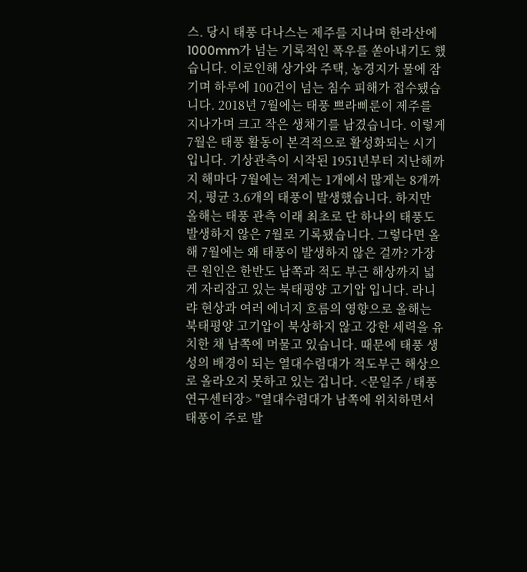스. 당시 태풍 다나스는 제주를 지나며 한라산에 1000mm가 넘는 기록적인 폭우를 쏟아내기도 했습니다. 이로인해 상가와 주택, 농경지가 물에 잠기며 하루에 100건이 넘는 침수 피해가 접수됐습니다. 2018년 7월에는 태풍 쁘라삐룬이 제주를 지나가며 크고 작은 생채기를 남겼습니다. 이렇게 7월은 태풍 활동이 본격적으로 활성화되는 시기 입니다. 기상관측이 시작된 1951년부터 지난해까지 해마다 7월에는 적게는 1개에서 많게는 8개까지, 평균 3.6개의 태풍이 발생했습니다. 하지만 올해는 태풍 관측 이래 최초로 단 하나의 태풍도 발생하지 않은 7월로 기록됐습니다. 그렇다면 올해 7월에는 왜 태풍이 발생하지 않은 걸까? 가장 큰 원인은 한반도 남쪽과 적도 부근 해상까지 넓게 자리잡고 있는 북태평양 고기압 입니다. 라니랴 현상과 여러 에너지 흐름의 영향으로 올해는 북태평양 고기압이 북상하지 않고 강한 세력을 유치한 채 남쪽에 머물고 있습니다. 때문에 태풍 생성의 배경이 되는 열대수렴대가 적도부근 해상으로 올라오지 못하고 있는 겁니다. <문일주 / 태풍연구센터장> "열대수렴대가 남쪽에 위치하면서 태풍이 주로 발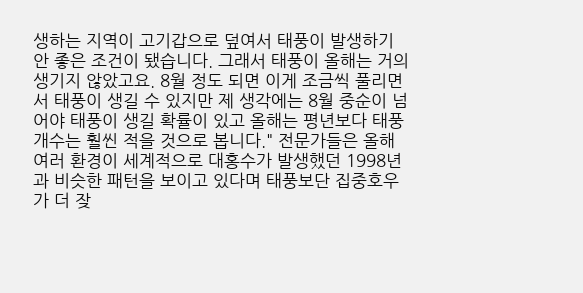생하는 지역이 고기갑으로 덮여서 태풍이 발생하기 안 좋은 조건이 됐습니다. 그래서 태풍이 올해는 거의 생기지 않았고요. 8월 정도 되면 이게 조금씩 풀리면서 태풍이 생길 수 있지만 제 생각에는 8월 중순이 넘어야 태풍이 생길 확률이 있고 올해는 평년보다 태풍 개수는 훨씬 적을 것으로 봅니다." 전문가들은 올해 여러 환경이 세계적으로 대홍수가 발생했던 1998년과 비슷한 패턴을 보이고 있다며 태풍보단 집중호우가 더 잦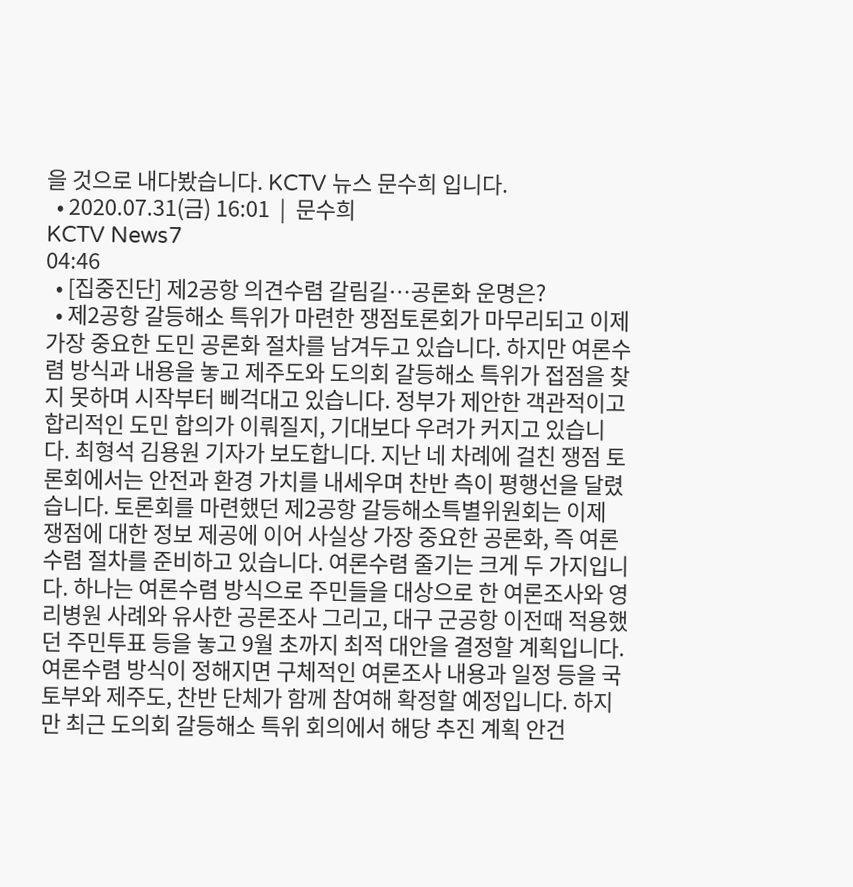을 것으로 내다봤습니다. KCTV 뉴스 문수희 입니다.
  • 2020.07.31(금) 16:01  |  문수희
KCTV News7
04:46
  • [집중진단] 제2공항 의견수렴 갈림길…공론화 운명은?
  • 제2공항 갈등해소 특위가 마련한 쟁점토론회가 마무리되고 이제 가장 중요한 도민 공론화 절차를 남겨두고 있습니다. 하지만 여론수렴 방식과 내용을 놓고 제주도와 도의회 갈등해소 특위가 접점을 찾지 못하며 시작부터 삐걱대고 있습니다. 정부가 제안한 객관적이고 합리적인 도민 합의가 이뤄질지, 기대보다 우려가 커지고 있습니다. 최형석 김용원 기자가 보도합니다. 지난 네 차례에 걸친 쟁점 토론회에서는 안전과 환경 가치를 내세우며 찬반 측이 평행선을 달렸습니다. 토론회를 마련했던 제2공항 갈등해소특별위원회는 이제 쟁점에 대한 정보 제공에 이어 사실상 가장 중요한 공론화, 즉 여론수렴 절차를 준비하고 있습니다. 여론수렴 줄기는 크게 두 가지입니다. 하나는 여론수렴 방식으로 주민들을 대상으로 한 여론조사와 영리병원 사례와 유사한 공론조사 그리고, 대구 군공항 이전때 적용했던 주민투표 등을 놓고 9월 초까지 최적 대안을 결정할 계획입니다. 여론수렴 방식이 정해지면 구체적인 여론조사 내용과 일정 등을 국토부와 제주도, 찬반 단체가 함께 참여해 확정할 예정입니다. 하지만 최근 도의회 갈등해소 특위 회의에서 해당 추진 계획 안건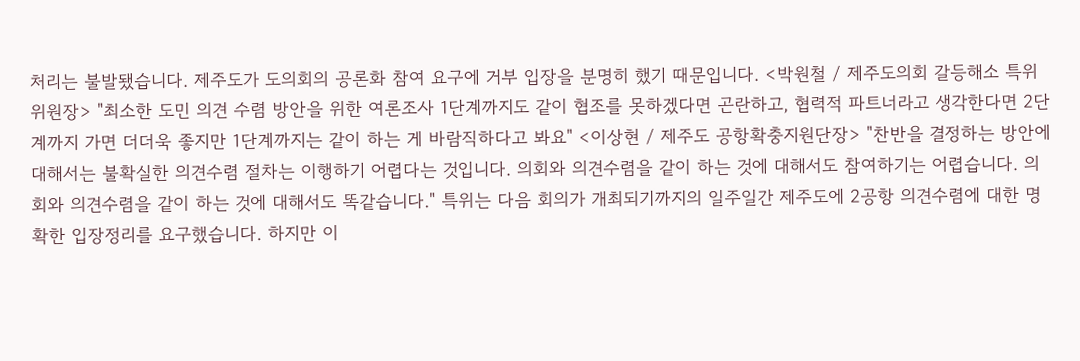처리는 불발됐습니다. 제주도가 도의회의 공론화 참여 요구에 거부 입장을 분명히 했기 때문입니다. <박원철 / 제주도의회 갈등해소 특위위원장> "최소한 도민 의견 수렴 방안을 위한 여론조사 1단계까지도 같이 협조를 못하겠다면 곤란하고, 협력적 파트너라고 생각한다면 2단계까지 가면 더더욱 좋지만 1단계까지는 같이 하는 게 바람직하다고 봐요" <이상현 / 제주도 공항확충지원단장> "찬반을 결정하는 방안에 대해서는 불확실한 의견수렴 절차는 이행하기 어렵다는 것입니다. 의회와 의견수렴을 같이 하는 것에 대해서도 참여하기는 어렵습니다. 의회와 의견수렴을 같이 하는 것에 대해서도 똑같습니다." 특위는 다음 회의가 개최되기까지의 일주일간 제주도에 2공항 의견수렴에 대한 명확한 입장정리를 요구했습니다. 하지만 이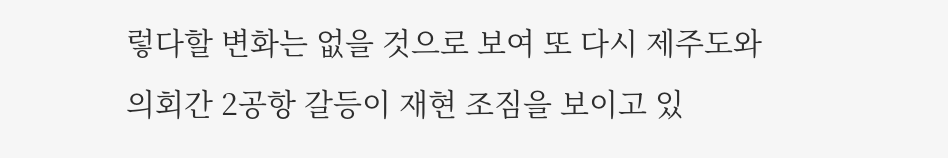렇다할 변화는 없을 것으로 보여 또 다시 제주도와 의회간 2공항 갈등이 재현 조짐을 보이고 있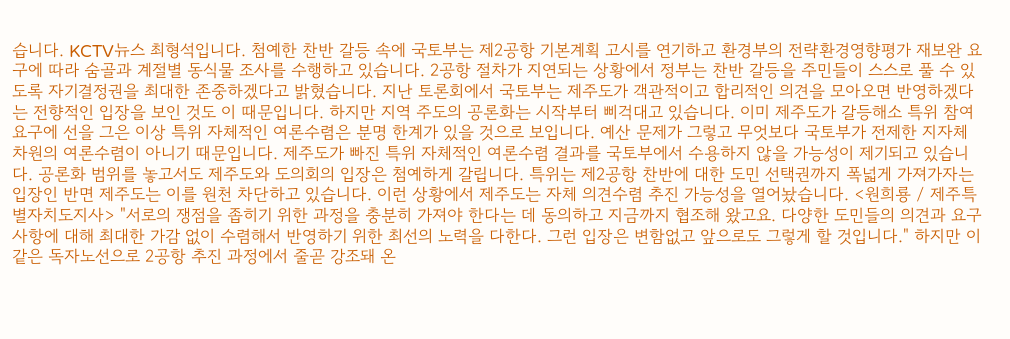습니다. KCTV뉴스 최형석입니다. 첨예한 찬반 갈등 속에 국토부는 제2공항 기본계획 고시를 연기하고 환경부의 전략환경영향평가 재보완 요구에 따라 숨골과 계절별 동식물 조사를 수행하고 있습니다. 2공항 절차가 지연되는 상황에서 정부는 찬반 갈등을 주민들이 스스로 풀 수 있도록 자기결정권을 최대한 존중하겠다고 밝혔습니다. 지난 토론회에서 국토부는 제주도가 객관적이고 합리적인 의견을 모아오면 반영하겠다는 전향적인 입장을 보인 것도 이 때문입니다. 하지만 지역 주도의 공론화는 시작부터 삐걱대고 있습니다. 이미 제주도가 갈등해소 특위 참여 요구에 선을 그은 이상 특위 자체적인 여론수렴은 분명 한계가 있을 것으로 보입니다. 예산 문제가 그렇고 무엇보다 국토부가 전제한 지자체 차원의 여론수렴이 아니기 때문입니다. 제주도가 빠진 특위 자체적인 여론수렴 결과를 국토부에서 수용하지 않을 가능성이 제기되고 있습니다. 공론화 범위를 놓고서도 제주도와 도의회의 입장은 첨예하게 갈립니다. 특위는 제2공항 찬반에 대한 도민 선택권까지 폭넓게 가져가자는 입장인 반면 제주도는 이를 원천 차단하고 있습니다. 이런 상황에서 제주도는 자체 의견수렴 추진 가능성을 열어놨습니다. <원희룡 / 제주특별자치도지사> "서로의 쟁점을 좁히기 위한 과정을 충분히 가져야 한다는 데 동의하고 지금까지 협조해 왔고요. 다양한 도민들의 의견과 요구 사항에 대해 최대한 가감 없이 수렴해서 반영하기 위한 최선의 노력을 다한다. 그런 입장은 변함없고 앞으로도 그렇게 할 것입니다." 하지만 이 같은 독자노선으로 2공항 추진 과정에서 줄곧 강조돼 온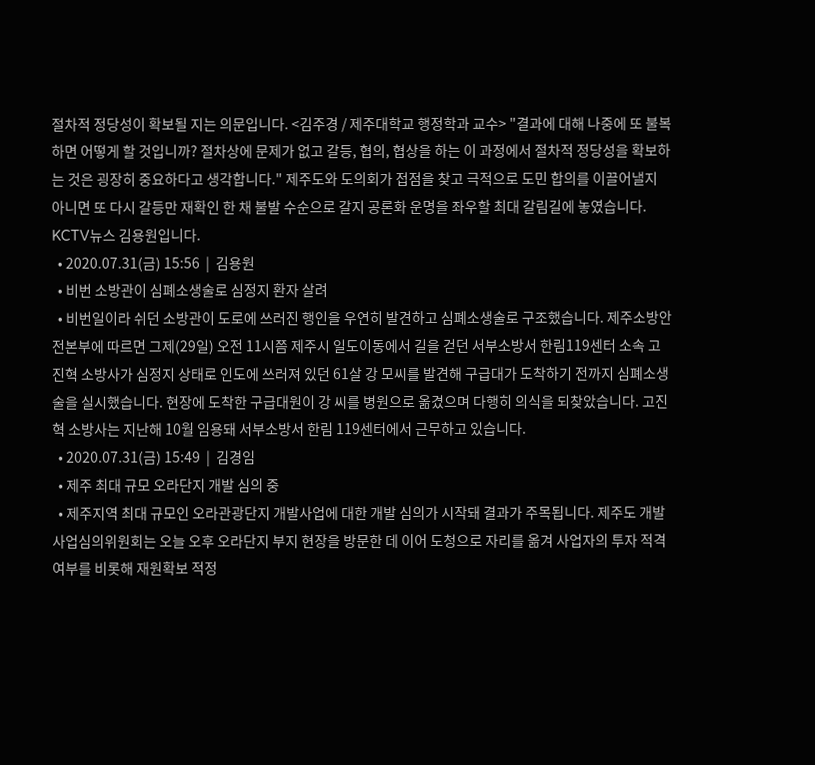절차적 정당성이 확보될 지는 의문입니다. <김주경 / 제주대학교 행정학과 교수> "결과에 대해 나중에 또 불복하면 어떻게 할 것입니까? 절차상에 문제가 없고 갈등, 협의, 협상을 하는 이 과정에서 절차적 정당성을 확보하는 것은 굉장히 중요하다고 생각합니다." 제주도와 도의회가 접점을 찾고 극적으로 도민 합의를 이끌어낼지 아니면 또 다시 갈등만 재확인 한 채 불발 수순으로 갈지 공론화 운명을 좌우할 최대 갈림길에 놓였습니다. KCTV뉴스 김용원입니다.
  • 2020.07.31(금) 15:56  |  김용원
  • 비번 소방관이 심폐소생술로 심정지 환자 살려
  • 비번일이라 쉬던 소방관이 도로에 쓰러진 행인을 우연히 발견하고 심폐소생술로 구조했습니다. 제주소방안전본부에 따르면 그제(29일) 오전 11시쯤 제주시 일도이동에서 길을 걷던 서부소방서 한림119센터 소속 고진혁 소방사가 심정지 상태로 인도에 쓰러져 있던 61살 강 모씨를 발견해 구급대가 도착하기 전까지 심폐소생술을 실시했습니다. 현장에 도착한 구급대원이 강 씨를 병원으로 옮겼으며 다행히 의식을 되찾았습니다. 고진혁 소방사는 지난해 10월 임용돼 서부소방서 한림 119센터에서 근무하고 있습니다.
  • 2020.07.31(금) 15:49  |  김경임
  • 제주 최대 규모 오라단지 개발 심의 중
  • 제주지역 최대 규모인 오라관광단지 개발사업에 대한 개발 심의가 시작돼 결과가 주목됩니다. 제주도 개발사업심의위원회는 오늘 오후 오라단지 부지 현장을 방문한 데 이어 도청으로 자리를 옮겨 사업자의 투자 적격 여부를 비롯해 재원확보 적정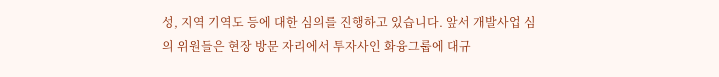성, 지역 기역도 등에 대한 심의를 진행하고 있습니다. 앞서 개발사업 심의 위원들은 현장 방문 자리에서 투자사인 화융그룹에 대규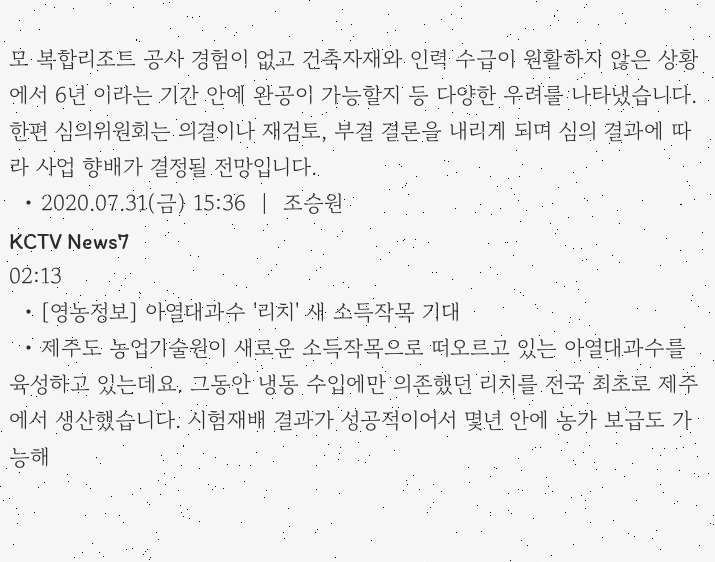모 복합리조트 공사 경험이 없고 건축자재와 인력 수급이 원활하지 않은 상황에서 6년 이라는 기간 안에 완공이 가능할지 등 다양한 우려를 나타냈습니다. 한편 심의위원회는 의결이나 재검토, 부결 결론을 내리게 되며 심의 결과에 따라 사업 향배가 결정될 전망입니다.
  • 2020.07.31(금) 15:36  |  조승원
KCTV News7
02:13
  • [영농정보] 아열대과수 '리치' 새 소득작목 기대
  • 제주도 농업기술원이 새로운 소득작목으로 떠오르고 있는 아열대과수를 육성하고 있는데요. 그동안 냉동 수입에만 의존했던 리치를 전국 최초로 제주에서 생산했습니다. 시험재배 결과가 성공적이어서 몇년 안에 농가 보급도 가능해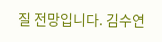질 전망입니다. 김수연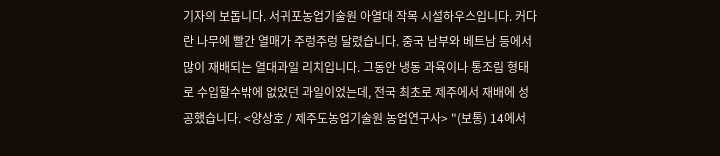기자의 보돕니다. 서귀포농업기술원 아열대 작목 시설하우스입니다. 커다란 나무에 빨간 열매가 주렁주렁 달렸습니다. 중국 남부와 베트남 등에서 많이 재배되는 열대과일 리치입니다. 그동안 냉동 과육이나 통조림 형태로 수입할수밖에 없었던 과일이었는데, 전국 최초로 제주에서 재배에 성공했습니다. <양상호 / 제주도농업기술원 농업연구사> "(보통) 14에서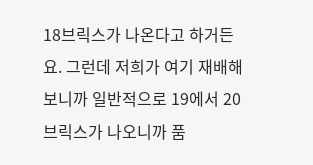18브릭스가 나온다고 하거든요. 그런데 저희가 여기 재배해보니까 일반적으로 19에서 20브릭스가 나오니까 품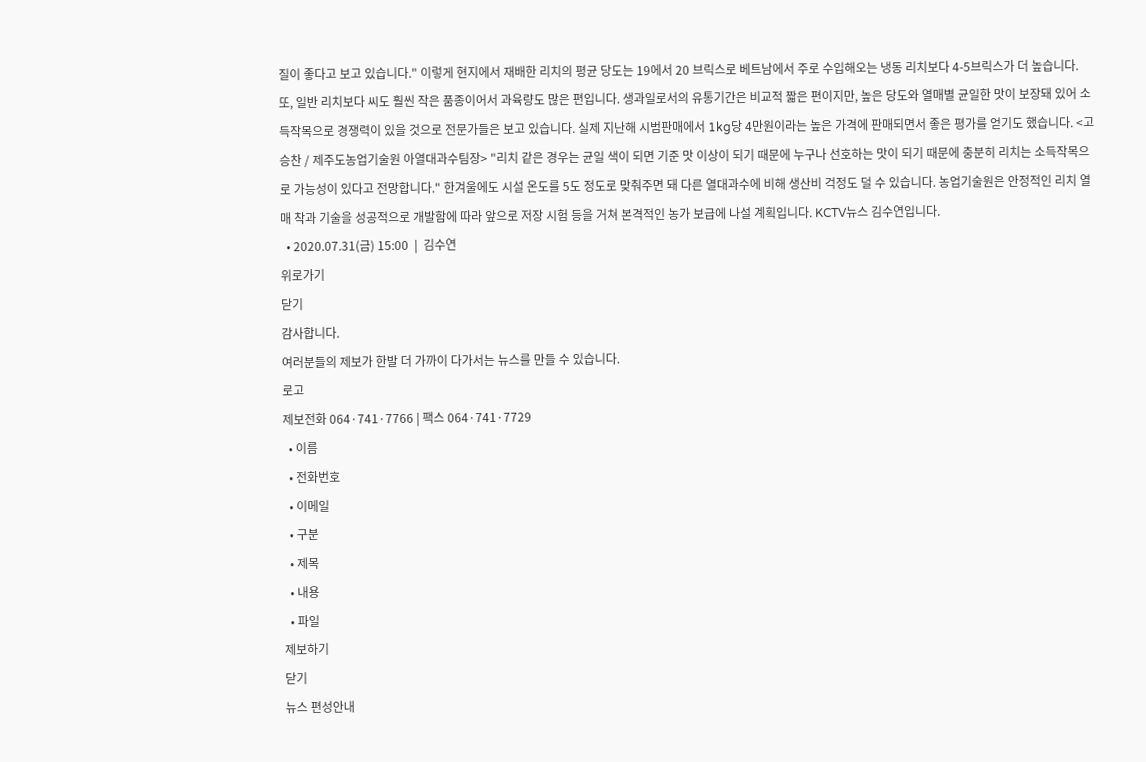질이 좋다고 보고 있습니다." 이렇게 현지에서 재배한 리치의 평균 당도는 19에서 20 브릭스로 베트남에서 주로 수입해오는 냉동 리치보다 4-5브릭스가 더 높습니다. 또, 일반 리치보다 씨도 훨씬 작은 품종이어서 과육량도 많은 편입니다. 생과일로서의 유통기간은 비교적 짧은 편이지만, 높은 당도와 열매별 균일한 맛이 보장돼 있어 소득작목으로 경쟁력이 있을 것으로 전문가들은 보고 있습니다. 실제 지난해 시범판매에서 1kg당 4만원이라는 높은 가격에 판매되면서 좋은 평가를 얻기도 했습니다. <고승찬 / 제주도농업기술원 아열대과수팀장> "리치 같은 경우는 균일 색이 되면 기준 맛 이상이 되기 때문에 누구나 선호하는 맛이 되기 때문에 충분히 리치는 소득작목으로 가능성이 있다고 전망합니다." 한겨울에도 시설 온도를 5도 정도로 맞춰주면 돼 다른 열대과수에 비해 생산비 걱정도 덜 수 있습니다. 농업기술원은 안정적인 리치 열매 착과 기술을 성공적으로 개발함에 따라 앞으로 저장 시험 등을 거쳐 본격적인 농가 보급에 나설 계획입니다. KCTV뉴스 김수연입니다.
  • 2020.07.31(금) 15:00  |  김수연
위로가기
닫기
감사합니다.
여러분들의 제보가 한발 더 가까이 다가서는 뉴스를 만들 수 있습니다.
로고
제보전화 064·741·7766 | 팩스 064·741·7729
  • 이름
  • 전화번호
  • 이메일
  • 구분
  • 제목
  • 내용
  • 파일
제보하기
닫기
뉴스 편성안내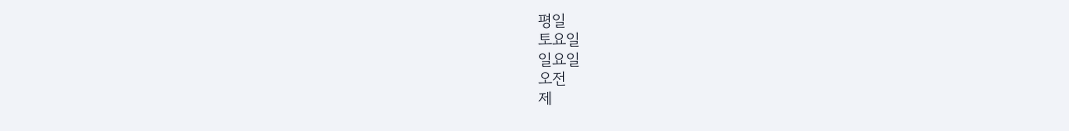평일
토요일
일요일
오전
제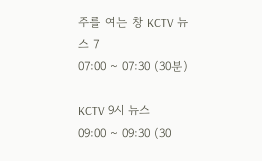주를 여는 창 KCTV 뉴스 7
07:00 ~ 07:30 (30분)

KCTV 9시 뉴스
09:00 ~ 09:30 (30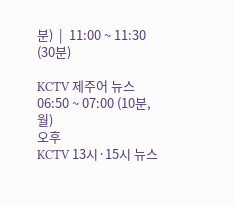분)  |  11:00 ~ 11:30 (30분)

KCTV 제주어 뉴스
06:50 ~ 07:00 (10분, 월)
오후
KCTV 13시·15시 뉴스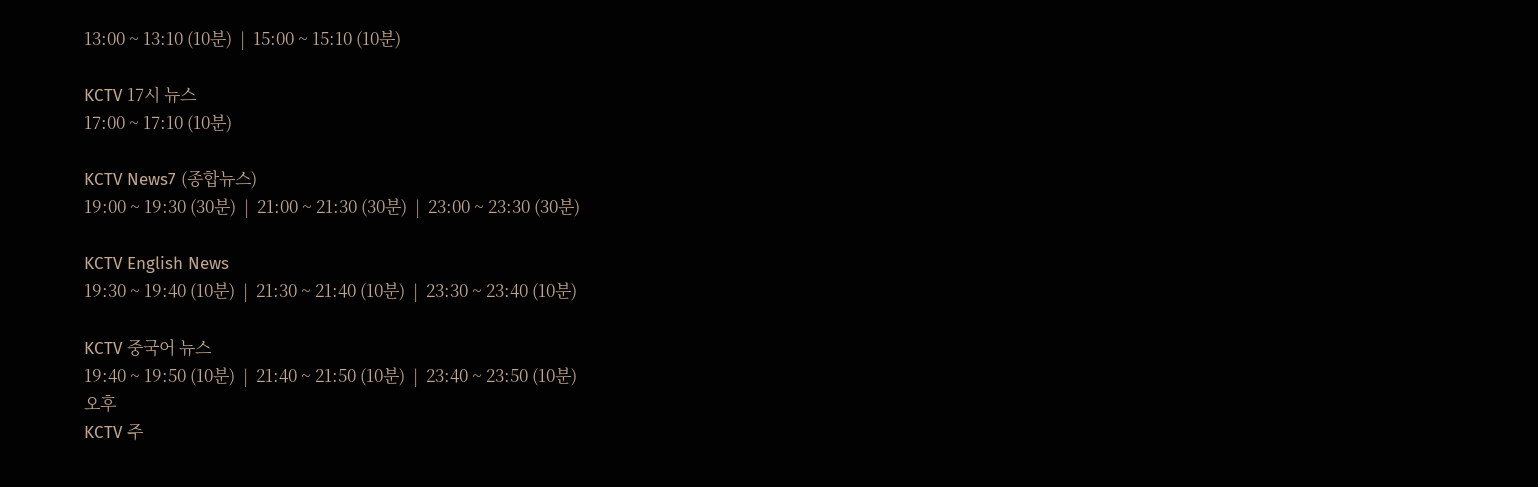13:00 ~ 13:10 (10분)  |  15:00 ~ 15:10 (10분)

KCTV 17시 뉴스
17:00 ~ 17:10 (10분)

KCTV News7 (종합뉴스)
19:00 ~ 19:30 (30분)  |  21:00 ~ 21:30 (30분)  |  23:00 ~ 23:30 (30분)

KCTV English News
19:30 ~ 19:40 (10분)  |  21:30 ~ 21:40 (10분)  |  23:30 ~ 23:40 (10분)

KCTV 중국어 뉴스
19:40 ~ 19:50 (10분)  |  21:40 ~ 21:50 (10분)  |  23:40 ~ 23:50 (10분)
오후
KCTV 주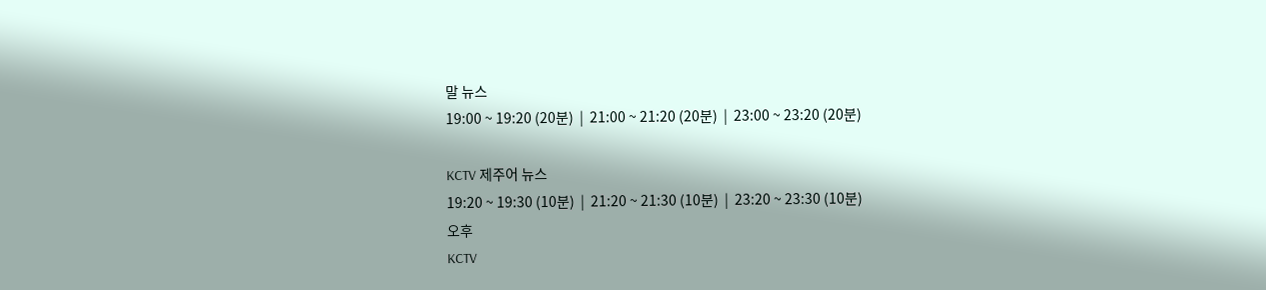말 뉴스
19:00 ~ 19:20 (20분)  |  21:00 ~ 21:20 (20분)  |  23:00 ~ 23:20 (20분)

KCTV 제주어 뉴스
19:20 ~ 19:30 (10분)  |  21:20 ~ 21:30 (10분)  |  23:20 ~ 23:30 (10분)
오후
KCTV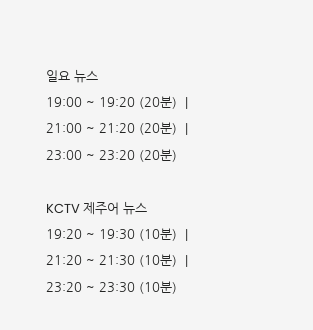일요 뉴스
19:00 ~ 19:20 (20분)  |  21:00 ~ 21:20 (20분)  |  23:00 ~ 23:20 (20분)

KCTV 제주어 뉴스
19:20 ~ 19:30 (10분)  |  21:20 ~ 21:30 (10분)  |  23:20 ~ 23:30 (10분)